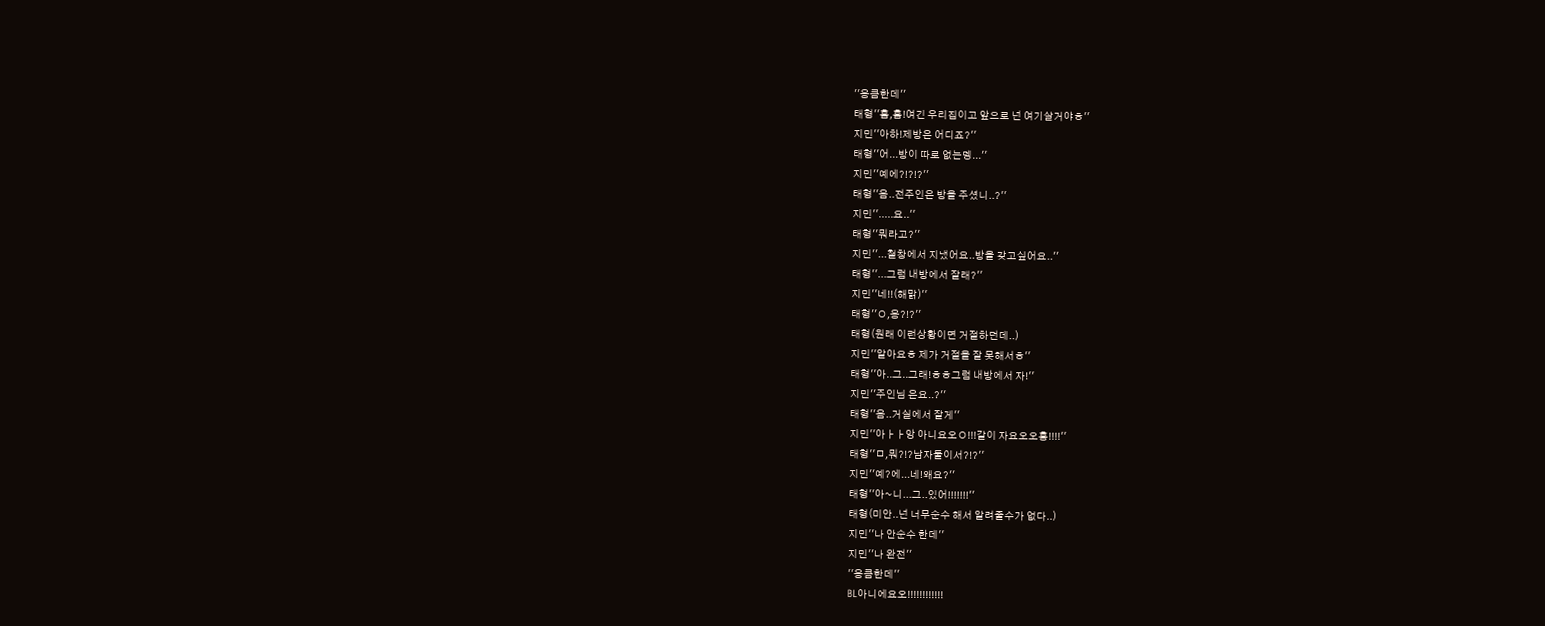''응큼한데''
태형''흠,흠!여긴 우리집이고 앞으로 넌 여기살거야ㅎ''
지민''아하!제방은 어디죠?''
태형''어...방이 따로 없는뎅...''
지민''예에?!?!?''
태형''음..전주인은 방을 주셨니..?''
지민''.....요..''
태형''뭐라고?''
지민''...철창에서 지냈어요..방을 갖고싶어요..''
태형''...그럼 내방에서 잘래?''
지민''네!!(해맑)''
태형''ㅇ,응?!?''
태형(원래 이런상황이면 거절하던데..)
지민''알아요ㅎ 제가 거절을 잘 못해서ㅎ''
태형''아..그..그래!ㅎㅎ그럼 내방에서 자!''
지민''주인님 은요..?''
태형''음..거실에서 잘게''
지민''아ㅏㅏ앙 아니요오ㅇ!!!같이 자요오오홍!!!!''
태형''ㅁ,뭐?!?남자둘이서?!?''
지민''예?에...네!왜요?''
태형''아~니...그..있어!!!!!!!''
태형(미안..넌 너무순수 해서 알려줄수가 없다..)
지민''나 안순수 한데''
지민''나 완전''
''응큼한데''
BL아니에요오!!!!!!!!!!!!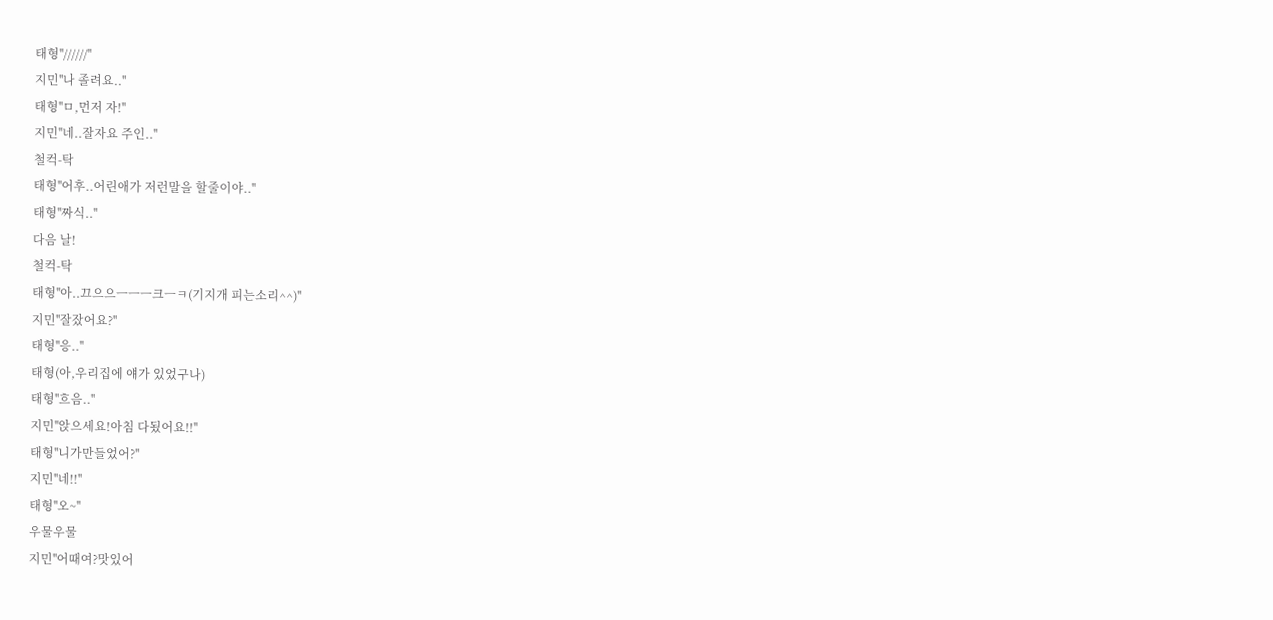태형''//////''
지민''나 졸려요..''
태형''ㅁ,먼저 자!''
지민''네..잘자요 주인..''
철컥-탁
태형''어후..어린애가 저런말을 할줄이야..''
태형''짜식..''
다음 날!
철컥-탁
태형''아..끄으으ㅡㅡㅡ크ㅡㅋ(기지개 피는소리^^)''
지민''잘잤어요?''
태형''응..''
태형(아,우리집에 얘가 있었구나)
태형''흐음..''
지민''앉으세요!아침 다됬어요!!''
태형''니가만들었어?''
지민''네!!''
태형''오~''
우물우물
지민''어때여?맛있어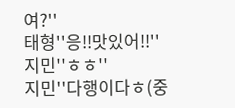여?''
태형''응!!맛있어!!''
지민''ㅎㅎ''
지민''다행이다ㅎ(중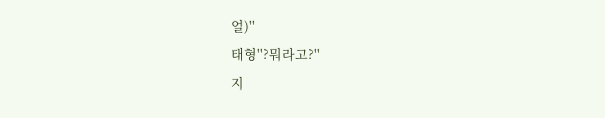얼)''
태형''?뭐라고?''
지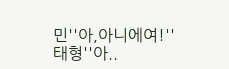민''아,아니에여!''
태형''아..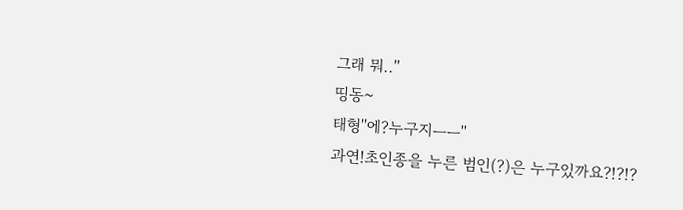그래 뭐..''
띵동~
태형''에?누구지ㅡㅡ''
과연!초인종을 누른 범인(?)은 누구있까요?!?!?